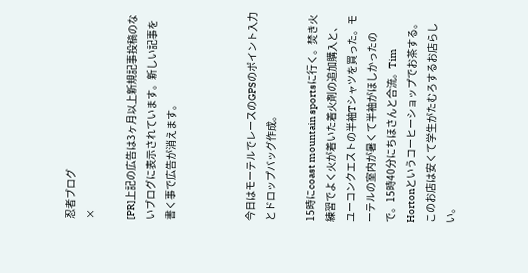忍者ブログ
×

[PR]上記の広告は3ヶ月以上新規記事投稿のないブログに表示されています。新しい記事を書く事で広告が消えます。



今日はモーテルでレースのGPSのポイント入力とドロップバッグ作成。

15時にcoast mountain sportsに行く。焚き火練習でよく火が着いた着火剤の追加購入と、ユーコンクエストの半袖Tシャツを買った。モーテルの室内が暑くて半袖がほしかったので。15時40分にちほさんと合流。Tim Hortonというコーヒーショップでお茶する。このお店は安くて学生がたむろするお店らしい。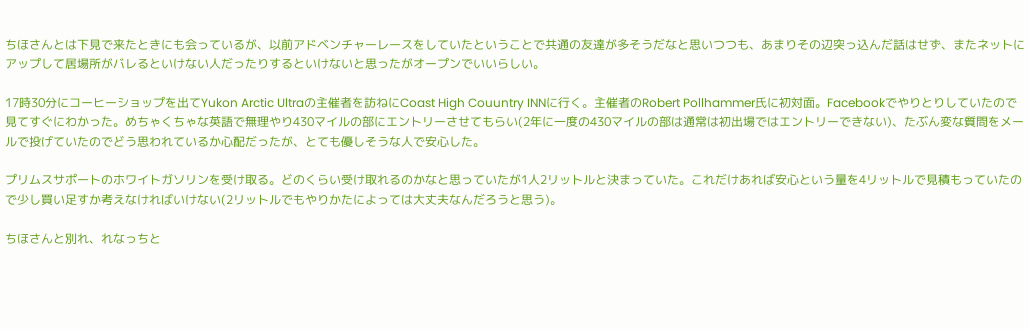ちほさんとは下見で来たときにも会っているが、以前アドベンチャーレースをしていたということで共通の友達が多そうだなと思いつつも、あまりその辺突っ込んだ話はせず、またネットにアップして居場所がバレるといけない人だったりするといけないと思ったがオープンでいいらしい。

17時30分にコーヒーショップを出てYukon Arctic Ultraの主催者を訪ねにCoast High Couuntry INNに行く。主催者のRobert Pollhammer氏に初対面。Facebookでやりとりしていたので見てすぐにわかった。めちゃくちゃな英語で無理やり430マイルの部にエントリーさせてもらい(2年に一度の430マイルの部は通常は初出場ではエントリーできない)、たぶん変な質問をメールで投げていたのでどう思われているか心配だったが、とても優しそうな人で安心した。

プリムスサポートのホワイトガソリンを受け取る。どのくらい受け取れるのかなと思っていたが1人2リットルと決まっていた。これだけあれば安心という量を4リットルで見積もっていたので少し買い足すか考えなければいけない(2リットルでもやりかたによっては大丈夫なんだろうと思う)。

ちほさんと別れ、れなっちと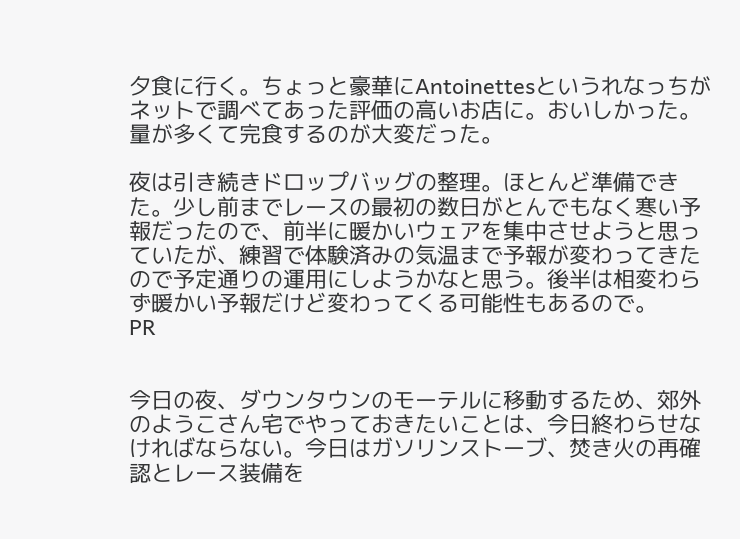夕食に行く。ちょっと豪華にAntoinettesというれなっちがネットで調べてあった評価の高いお店に。おいしかった。量が多くて完食するのが大変だった。

夜は引き続きドロップバッグの整理。ほとんど準備できた。少し前までレースの最初の数日がとんでもなく寒い予報だったので、前半に暖かいウェアを集中させようと思っていたが、練習で体験済みの気温まで予報が変わってきたので予定通りの運用にしようかなと思う。後半は相変わらず暖かい予報だけど変わってくる可能性もあるので。
PR


今日の夜、ダウンタウンのモーテルに移動するため、郊外のようこさん宅でやっておきたいことは、今日終わらせなければならない。今日はガソリンストーブ、焚き火の再確認とレース装備を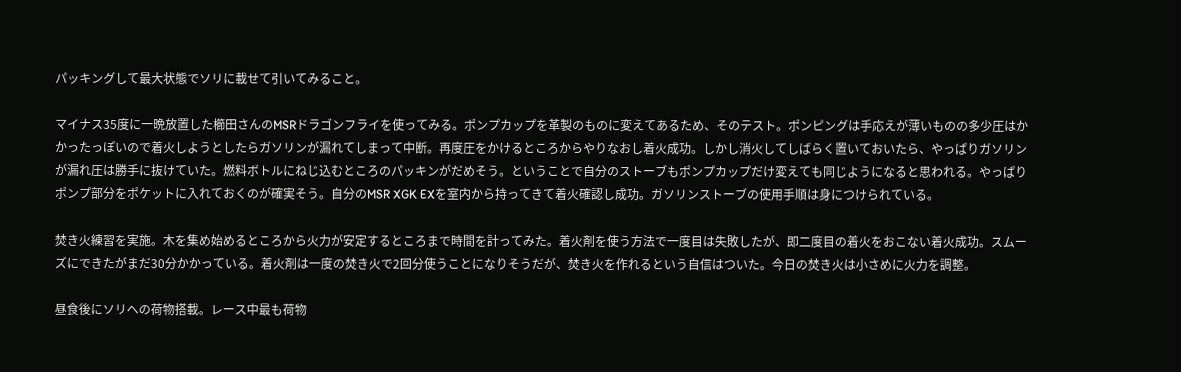パッキングして最大状態でソリに載せて引いてみること。

マイナス35度に一晩放置した櫛田さんのMSRドラゴンフライを使ってみる。ポンプカップを革製のものに変えてあるため、そのテスト。ポンピングは手応えが薄いものの多少圧はかかったっぽいので着火しようとしたらガソリンが漏れてしまって中断。再度圧をかけるところからやりなおし着火成功。しかし消火してしばらく置いておいたら、やっぱりガソリンが漏れ圧は勝手に抜けていた。燃料ボトルにねじ込むところのパッキンがだめそう。ということで自分のストーブもポンプカップだけ変えても同じようになると思われる。やっぱりポンプ部分をポケットに入れておくのが確実そう。自分のMSR XGK EXを室内から持ってきて着火確認し成功。ガソリンストーブの使用手順は身につけられている。

焚き火練習を実施。木を集め始めるところから火力が安定するところまで時間を計ってみた。着火剤を使う方法で一度目は失敗したが、即二度目の着火をおこない着火成功。スムーズにできたがまだ30分かかっている。着火剤は一度の焚き火で2回分使うことになりそうだが、焚き火を作れるという自信はついた。今日の焚き火は小さめに火力を調整。

昼食後にソリへの荷物搭載。レース中最も荷物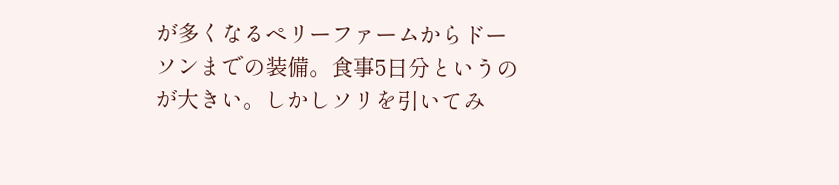が多くなるペリーファームからドーソンまでの装備。食事5日分というのが大きい。しかしソリを引いてみ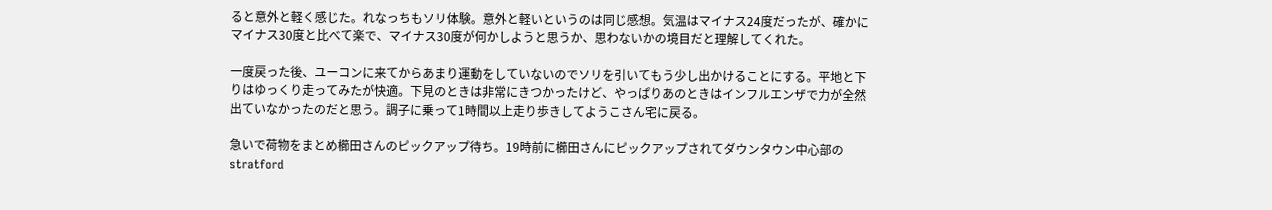ると意外と軽く感じた。れなっちもソリ体験。意外と軽いというのは同じ感想。気温はマイナス24度だったが、確かにマイナス30度と比べて楽で、マイナス30度が何かしようと思うか、思わないかの境目だと理解してくれた。

一度戻った後、ユーコンに来てからあまり運動をしていないのでソリを引いてもう少し出かけることにする。平地と下りはゆっくり走ってみたが快適。下見のときは非常にきつかったけど、やっぱりあのときはインフルエンザで力が全然出ていなかったのだと思う。調子に乗って1時間以上走り歩きしてようこさん宅に戻る。

急いで荷物をまとめ櫛田さんのピックアップ待ち。19時前に櫛田さんにピックアップされてダウンタウン中心部のstratford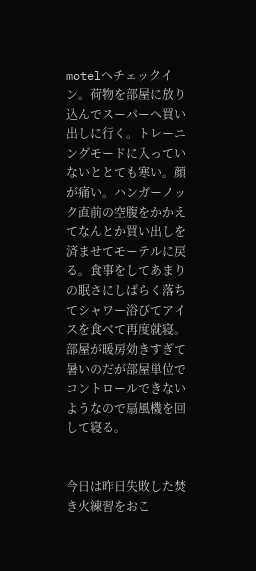motelへチェックイン。荷物を部屋に放り込んでスーパーへ買い出しに行く。トレーニングモードに入っていないととても寒い。顔が痛い。ハンガーノック直前の空腹をかかえてなんとか買い出しを済ませてモーテルに戻る。食事をしてあまりの眠さにしばらく落ちてシャワー浴びてアイスを食べて再度就寝。部屋が暖房効きすぎて暑いのだが部屋単位でコントロールできないようなので扇風機を回して寝る。


今日は昨日失敗した焚き火練習をおこ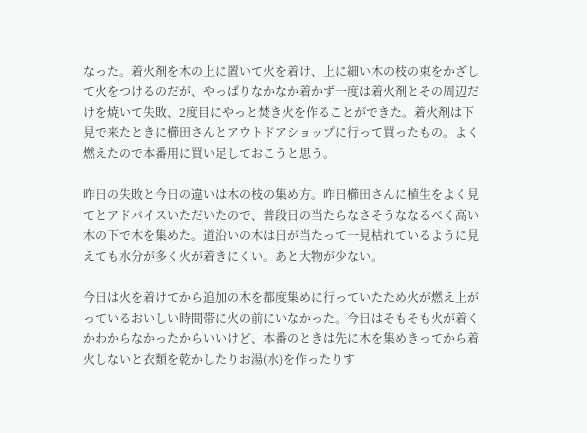なった。着火剤を木の上に置いて火を着け、上に細い木の枝の束をかざして火をつけるのだが、やっぱりなかなか着かず一度は着火剤とその周辺だけを焼いて失敗、2度目にやっと焚き火を作ることができた。着火剤は下見で来たときに櫛田さんとアウトドアショップに行って買ったもの。よく燃えたので本番用に買い足しておこうと思う。

昨日の失敗と今日の違いは木の枝の集め方。昨日櫛田さんに植生をよく見てとアドバイスいただいたので、普段日の当たらなさそうななるべく高い木の下で木を集めた。道沿いの木は日が当たって一見枯れているように見えても水分が多く火が着きにくい。あと大物が少ない。

今日は火を着けてから追加の木を都度集めに行っていたため火が燃え上がっているおいしい時間帯に火の前にいなかった。今日はそもそも火が着くかわからなかったからいいけど、本番のときは先に木を集めきってから着火しないと衣類を乾かしたりお湯(水)を作ったりす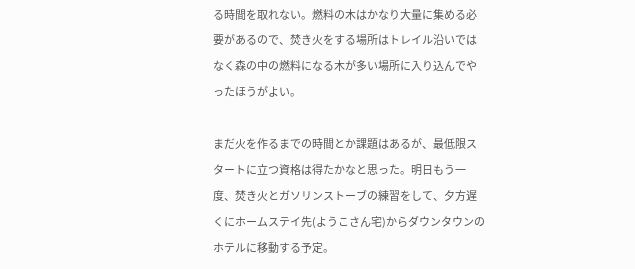る時間を取れない。燃料の木はかなり大量に集める必要があるので、焚き火をする場所はトレイル沿いではなく森の中の燃料になる木が多い場所に入り込んでやったほうがよい。

まだ火を作るまでの時間とか課題はあるが、最低限スタートに立つ資格は得たかなと思った。明日もう一度、焚き火とガソリンストーブの練習をして、夕方遅くにホームステイ先(ようこさん宅)からダウンタウンのホテルに移動する予定。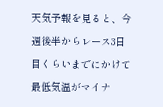天気予報を見ると、今週後半からレース3日目くらいまでにかけて最低気温がマイナ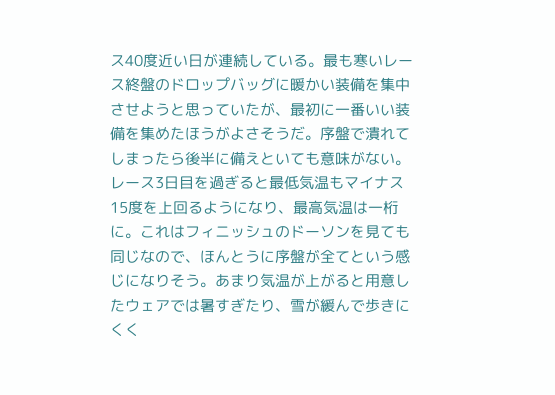ス40度近い日が連続している。最も寒いレース終盤のドロップバッグに暖かい装備を集中させようと思っていたが、最初に一番いい装備を集めたほうがよさそうだ。序盤で潰れてしまったら後半に備えといても意味がない。レース3日目を過ぎると最低気温もマイナス15度を上回るようになり、最高気温は一桁に。これはフィニッシュのドーソンを見ても同じなので、ほんとうに序盤が全てという感じになりそう。あまり気温が上がると用意したウェアでは暑すぎたり、雪が緩んで歩きにくく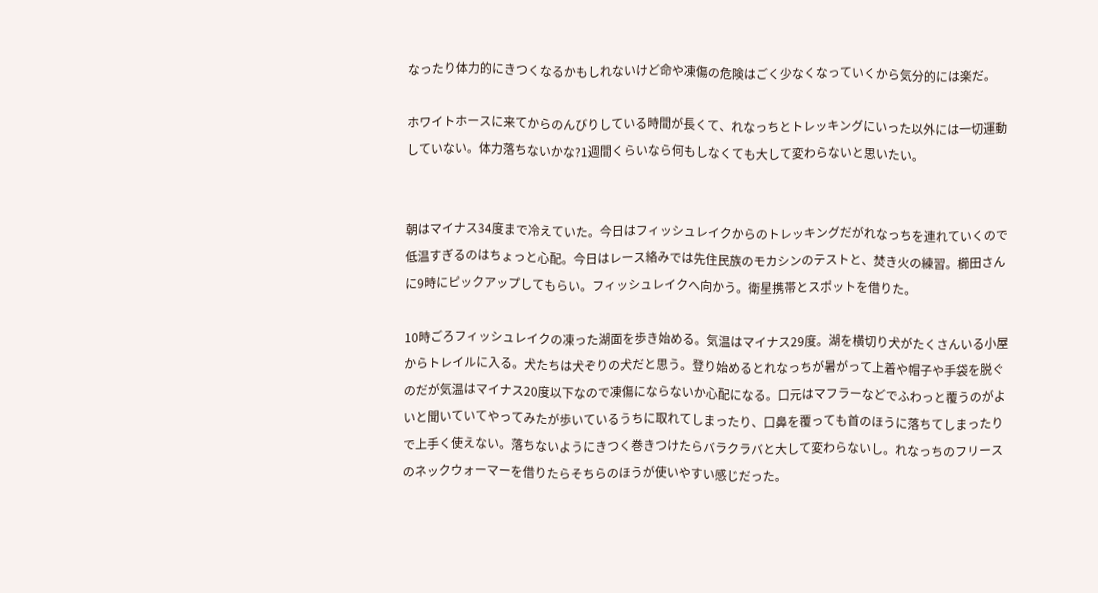なったり体力的にきつくなるかもしれないけど命や凍傷の危険はごく少なくなっていくから気分的には楽だ。

ホワイトホースに来てからのんびりしている時間が長くて、れなっちとトレッキングにいった以外には一切運動していない。体力落ちないかな?1週間くらいなら何もしなくても大して変わらないと思いたい。


朝はマイナス34度まで冷えていた。今日はフィッシュレイクからのトレッキングだがれなっちを連れていくので低温すぎるのはちょっと心配。今日はレース絡みでは先住民族のモカシンのテストと、焚き火の練習。櫛田さんに9時にピックアップしてもらい。フィッシュレイクへ向かう。衛星携帯とスポットを借りた。

10時ごろフィッシュレイクの凍った湖面を歩き始める。気温はマイナス29度。湖を横切り犬がたくさんいる小屋からトレイルに入る。犬たちは犬ぞりの犬だと思う。登り始めるとれなっちが暑がって上着や帽子や手袋を脱ぐのだが気温はマイナス20度以下なので凍傷にならないか心配になる。口元はマフラーなどでふわっと覆うのがよいと聞いていてやってみたが歩いているうちに取れてしまったり、口鼻を覆っても首のほうに落ちてしまったりで上手く使えない。落ちないようにきつく巻きつけたらバラクラバと大して変わらないし。れなっちのフリースのネックウォーマーを借りたらそちらのほうが使いやすい感じだった。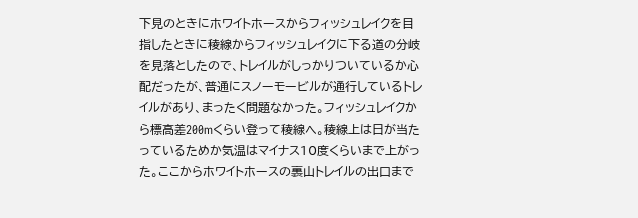下見のときにホワイトホースからフィッシュレイクを目指したときに稜線からフィッシュレイクに下る道の分岐を見落としたので、トレイルがしっかりついているか心配だったが、普通にスノーモービルが通行しているトレイルがあり、まったく問題なかった。フィッシュレイクから標高差200mくらい登って稜線へ。稜線上は日が当たっているためか気温はマイナス10度くらいまで上がった。ここからホワイトホースの裏山トレイルの出口まで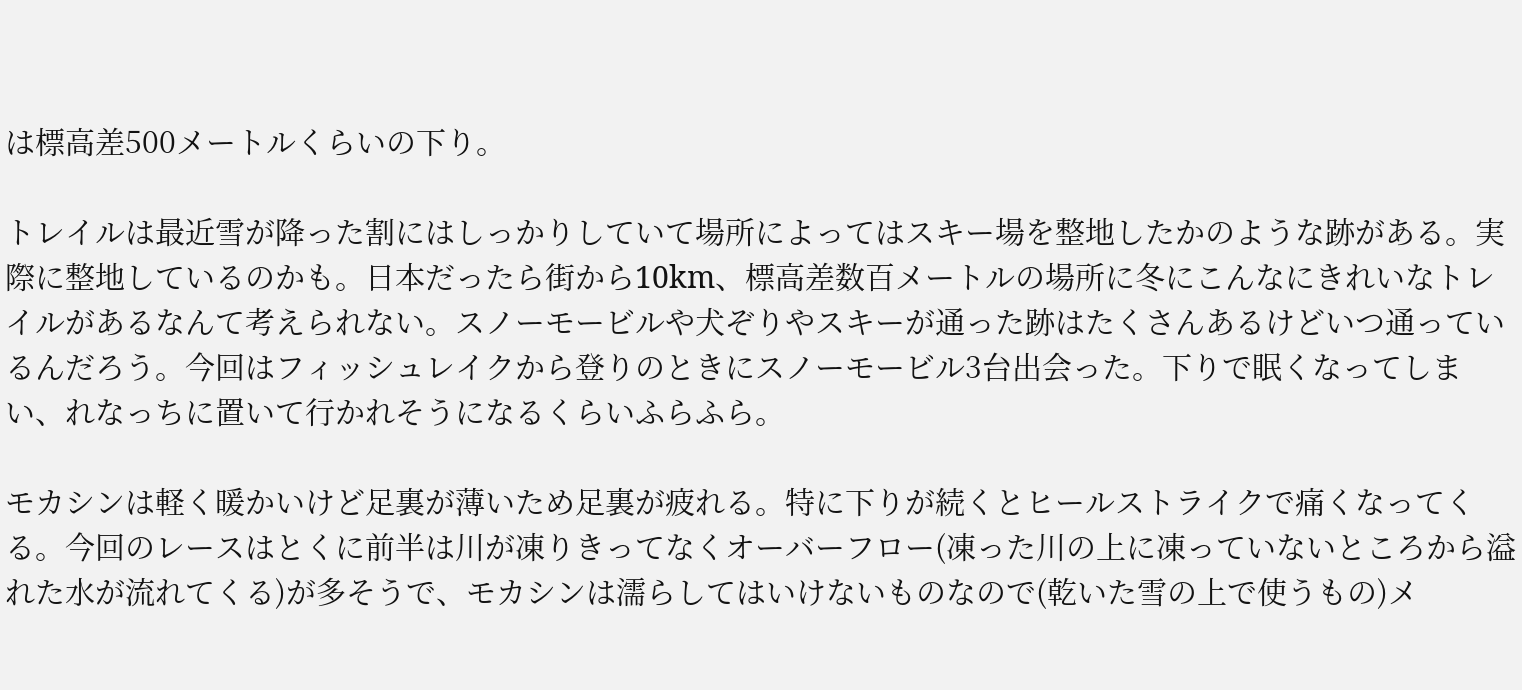は標高差500メートルくらいの下り。

トレイルは最近雪が降った割にはしっかりしていて場所によってはスキー場を整地したかのような跡がある。実際に整地しているのかも。日本だったら街から10km、標高差数百メートルの場所に冬にこんなにきれいなトレイルがあるなんて考えられない。スノーモービルや犬ぞりやスキーが通った跡はたくさんあるけどいつ通っているんだろう。今回はフィッシュレイクから登りのときにスノーモービル3台出会った。下りで眠くなってしまい、れなっちに置いて行かれそうになるくらいふらふら。

モカシンは軽く暖かいけど足裏が薄いため足裏が疲れる。特に下りが続くとヒールストライクで痛くなってくる。今回のレースはとくに前半は川が凍りきってなくオーバーフロー(凍った川の上に凍っていないところから溢れた水が流れてくる)が多そうで、モカシンは濡らしてはいけないものなので(乾いた雪の上で使うもの)メ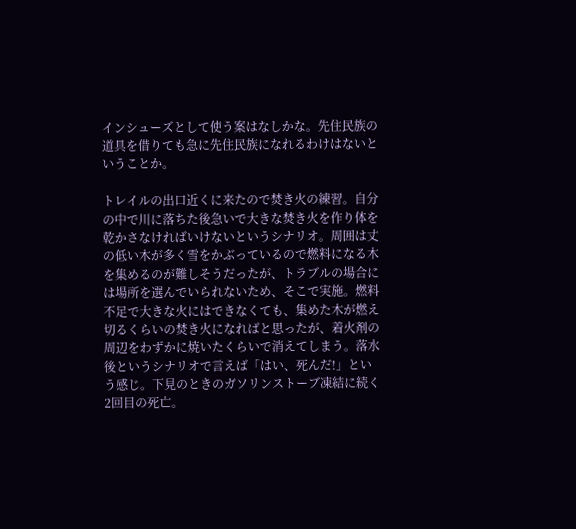インシューズとして使う案はなしかな。先住民族の道具を借りても急に先住民族になれるわけはないということか。

トレイルの出口近くに来たので焚き火の練習。自分の中で川に落ちた後急いで大きな焚き火を作り体を乾かさなければいけないというシナリオ。周囲は丈の低い木が多く雪をかぶっているので燃料になる木を集めるのが難しそうだったが、トラブルの場合には場所を選んでいられないため、そこで実施。燃料不足で大きな火にはできなくても、集めた木が燃え切るくらいの焚き火になればと思ったが、着火剤の周辺をわずかに焼いたくらいで消えてしまう。落水後というシナリオで言えば「はい、死んだ!」という感じ。下見のときのガソリンストーブ凍結に続く2回目の死亡。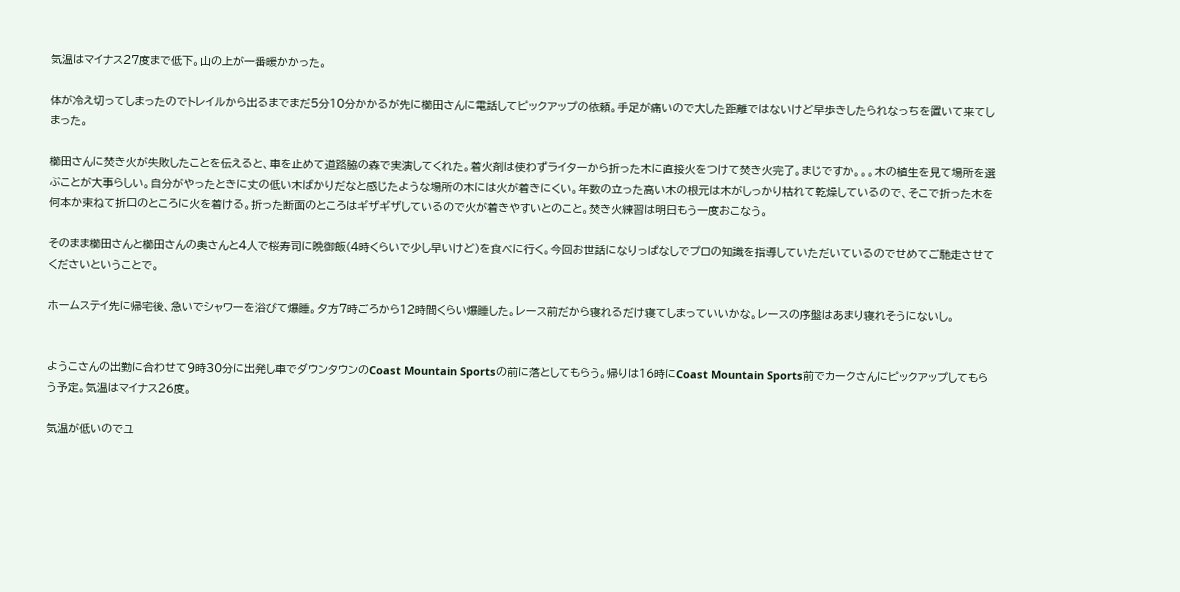気温はマイナス27度まで低下。山の上が一番暖かかった。

体が冷え切ってしまったのでトレイルから出るまでまだ5分10分かかるが先に櫛田さんに電話してピックアップの依頼。手足が痛いので大した距離ではないけど早歩きしたられなっちを置いて来てしまった。

櫛田さんに焚き火が失敗したことを伝えると、車を止めて道路脇の森で実演してくれた。着火剤は使わずライターから折った木に直接火をつけて焚き火完了。まじですか。。。木の植生を見て場所を選ぶことが大事らしい。自分がやったときに丈の低い木ばかりだなと感じたような場所の木には火が着きにくい。年数の立った高い木の根元は木がしっかり枯れて乾燥しているので、そこで折った木を何本か束ねて折口のところに火を着ける。折った断面のところはギザギザしているので火が着きやすいとのこと。焚き火練習は明日もう一度おこなう。

そのまま櫛田さんと櫛田さんの奥さんと4人で桜寿司に晩御飯(4時くらいで少し早いけど)を食べに行く。今回お世話になりっぱなしでプロの知識を指導していただいているのでせめてご馳走させてくださいということで。

ホームステイ先に帰宅後、急いでシャワーを浴びて爆睡。夕方7時ごろから12時間くらい爆睡した。レース前だから寝れるだけ寝てしまっていいかな。レースの序盤はあまり寝れそうにないし。


ようこさんの出勤に合わせて9時30分に出発し車でダウンタウンのCoast Mountain Sportsの前に落としてもらう。帰りは16時にCoast Mountain Sports前でカークさんにピックアップしてもらう予定。気温はマイナス26度。

気温が低いのでユ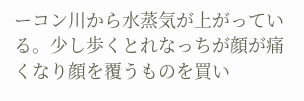ーコン川から水蒸気が上がっている。少し歩くとれなっちが顔が痛くなり顔を覆うものを買い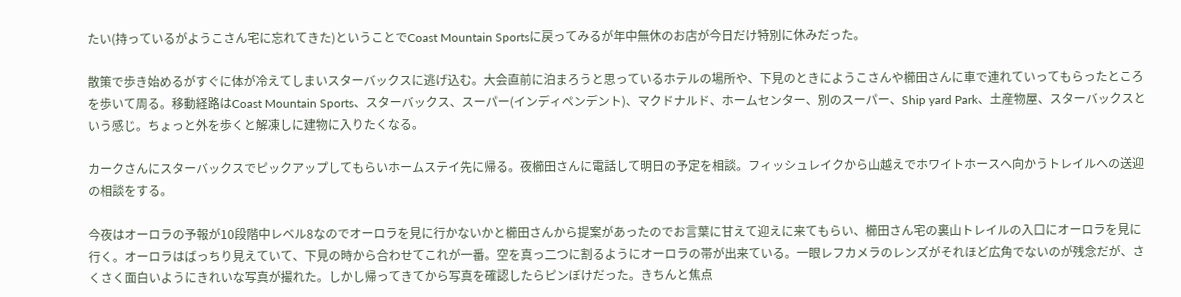たい(持っているがようこさん宅に忘れてきた)ということでCoast Mountain Sportsに戻ってみるが年中無休のお店が今日だけ特別に休みだった。

散策で歩き始めるがすぐに体が冷えてしまいスターバックスに逃げ込む。大会直前に泊まろうと思っているホテルの場所や、下見のときにようこさんや櫛田さんに車で連れていってもらったところを歩いて周る。移動経路はCoast Mountain Sports、スターバックス、スーパー(インディペンデント)、マクドナルド、ホームセンター、別のスーパー、Ship yard Park、土産物屋、スターバックスという感じ。ちょっと外を歩くと解凍しに建物に入りたくなる。

カークさんにスターバックスでピックアップしてもらいホームステイ先に帰る。夜櫛田さんに電話して明日の予定を相談。フィッシュレイクから山越えでホワイトホースへ向かうトレイルへの送迎の相談をする。

今夜はオーロラの予報が10段階中レベル8なのでオーロラを見に行かないかと櫛田さんから提案があったのでお言葉に甘えて迎えに来てもらい、櫛田さん宅の裏山トレイルの入口にオーロラを見に行く。オーロラはばっちり見えていて、下見の時から合わせてこれが一番。空を真っ二つに割るようにオーロラの帯が出来ている。一眼レフカメラのレンズがそれほど広角でないのが残念だが、さくさく面白いようにきれいな写真が撮れた。しかし帰ってきてから写真を確認したらピンぼけだった。きちんと焦点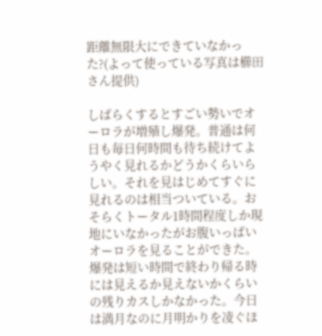距離無限大にできていなかった?(よって使っている写真は櫛田さん提供)

しばらくするとすごい勢いでオーロラが増殖し爆発。普通は何日も毎日何時間も待ち続けてようやく見れるかどうかくらいらしい。それを見はじめてすぐに見れるのは相当ついている。おそらくトータル1時間程度しか現地にいなかったがお腹いっぱいオーロラを見ることができた。爆発は短い時間で終わり帰る時には見えるか見えないかくらいの残りカスしかなかった。今日は満月なのに月明かりを凌ぐほ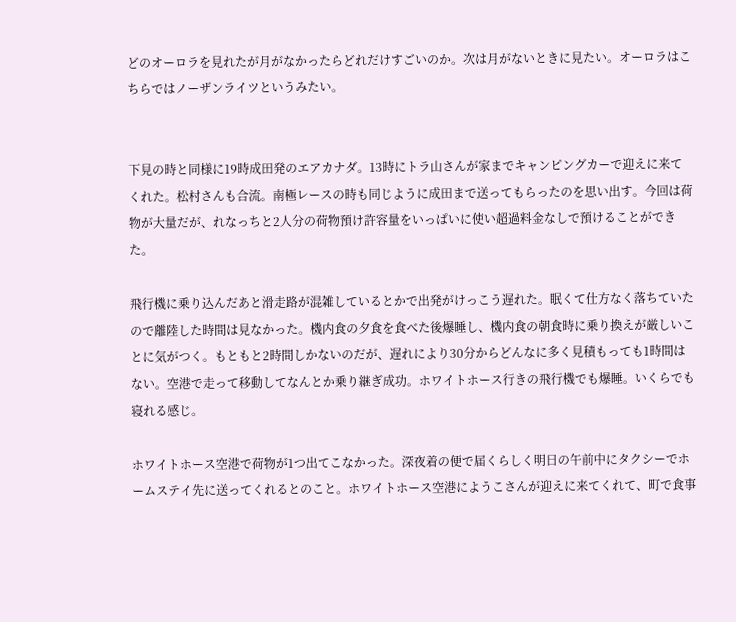どのオーロラを見れたが月がなかったらどれだけすごいのか。次は月がないときに見たい。オーロラはこちらではノーザンライツというみたい。


下見の時と同様に19時成田発のエアカナダ。13時にトラ山さんが家までキャンピングカーで迎えに来てくれた。松村さんも合流。南極レースの時も同じように成田まで送ってもらったのを思い出す。今回は荷物が大量だが、れなっちと2人分の荷物預け許容量をいっぱいに使い超過料金なしで預けることができた。

飛行機に乗り込んだあと滑走路が混雑しているとかで出発がけっこう遅れた。眠くて仕方なく落ちていたので離陸した時間は見なかった。機内食の夕食を食べた後爆睡し、機内食の朝食時に乗り換えが厳しいことに気がつく。もともと2時間しかないのだが、遅れにより30分からどんなに多く見積もっても1時間はない。空港で走って移動してなんとか乗り継ぎ成功。ホワイトホース行きの飛行機でも爆睡。いくらでも寝れる感じ。

ホワイトホース空港で荷物が1つ出てこなかった。深夜着の便で届くらしく明日の午前中にタクシーでホームステイ先に送ってくれるとのこと。ホワイトホース空港にようこさんが迎えに来てくれて、町で食事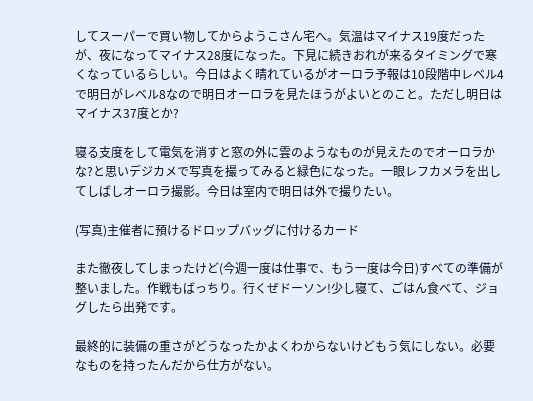してスーパーで買い物してからようこさん宅へ。気温はマイナス19度だったが、夜になってマイナス28度になった。下見に続きおれが来るタイミングで寒くなっているらしい。今日はよく晴れているがオーロラ予報は10段階中レベル4で明日がレベル8なので明日オーロラを見たほうがよいとのこと。ただし明日はマイナス37度とか?

寝る支度をして電気を消すと窓の外に雲のようなものが見えたのでオーロラかな?と思いデジカメで写真を撮ってみると緑色になった。一眼レフカメラを出してしばしオーロラ撮影。今日は室内で明日は外で撮りたい。

(写真)主催者に預けるドロップバッグに付けるカード

また徹夜してしまったけど(今週一度は仕事で、もう一度は今日)すべての準備が整いました。作戦もばっちり。行くぜドーソン!少し寝て、ごはん食べて、ジョグしたら出発です。

最終的に装備の重さがどうなったかよくわからないけどもう気にしない。必要なものを持ったんだから仕方がない。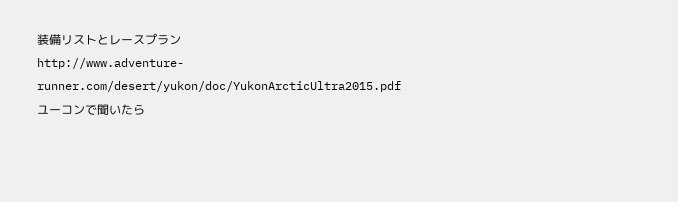装備リストとレースプラン
http://www.adventure-runner.com/desert/yukon/doc/YukonArcticUltra2015.pdf
ユーコンで聞いたら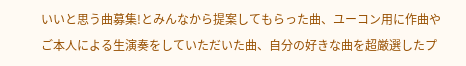いいと思う曲募集!とみんなから提案してもらった曲、ユーコン用に作曲やご本人による生演奏をしていただいた曲、自分の好きな曲を超厳選したプ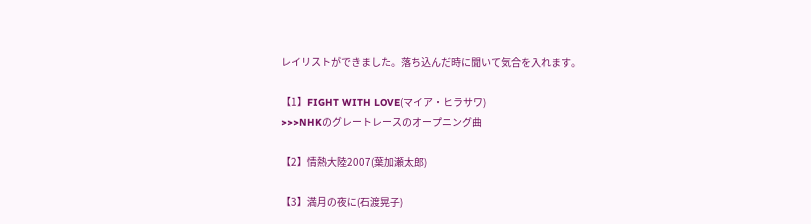レイリストができました。落ち込んだ時に聞いて気合を入れます。

【1】FIGHT WITH LOVE(マイア・ヒラサワ)
>>>NHKのグレートレースのオープニング曲

【2】情熱大陸2007(葉加瀬太郎)

【3】満月の夜に(石渡晃子)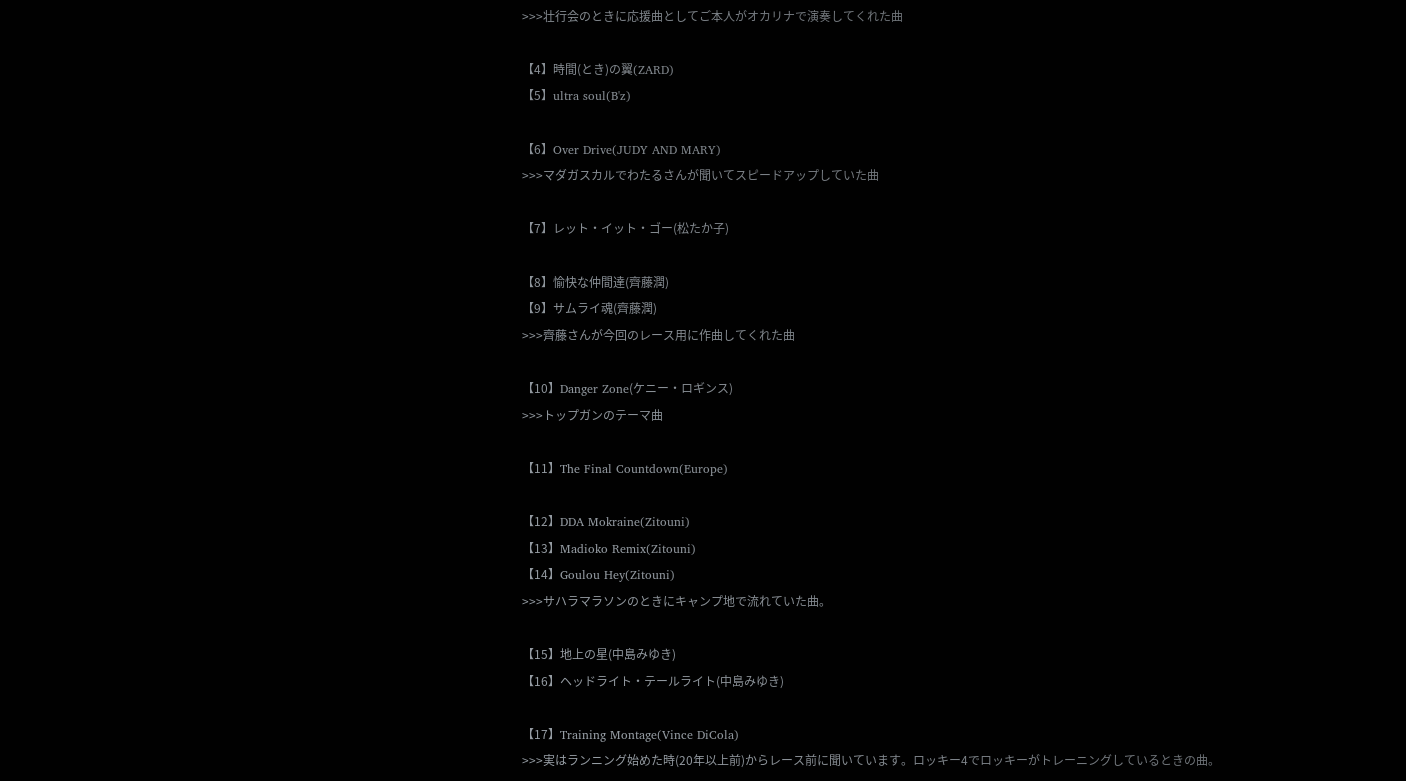>>>壮行会のときに応援曲としてご本人がオカリナで演奏してくれた曲

【4】時間(とき)の翼(ZARD)
【5】ultra soul(B'z)

【6】Over Drive(JUDY AND MARY)
>>>マダガスカルでわたるさんが聞いてスピードアップしていた曲

【7】レット・イット・ゴー(松たか子)

【8】愉快な仲間達(齊藤潤)
【9】サムライ魂(齊藤潤)
>>>齊藤さんが今回のレース用に作曲してくれた曲

【10】Danger Zone(ケニー・ロギンス)
>>>トップガンのテーマ曲

【11】The Final Countdown(Europe)

【12】DDA Mokraine(Zitouni)
【13】Madioko Remix(Zitouni)
【14】Goulou Hey(Zitouni)
>>>サハラマラソンのときにキャンプ地で流れていた曲。

【15】地上の星(中島みゆき)
【16】ヘッドライト・テールライト(中島みゆき)

【17】Training Montage(Vince DiCola)
>>>実はランニング始めた時(20年以上前)からレース前に聞いています。ロッキー4でロッキーがトレーニングしているときの曲。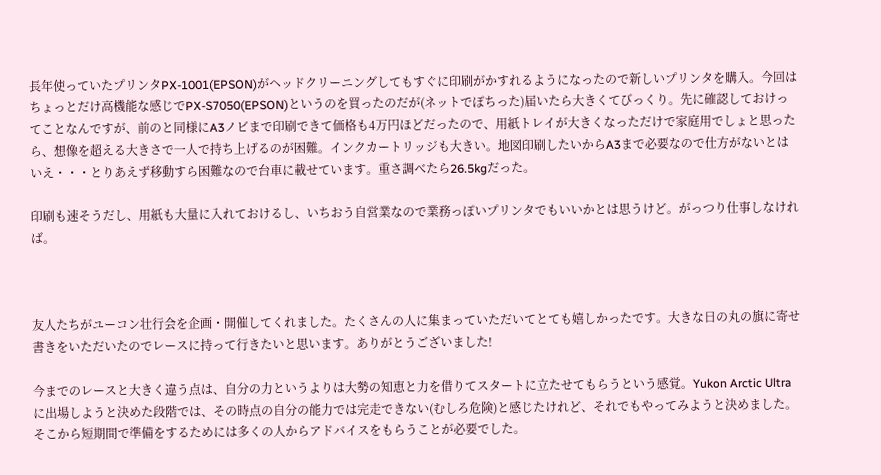長年使っていたプリンタPX-1001(EPSON)がヘッドクリーニングしてもすぐに印刷がかすれるようになったので新しいプリンタを購入。今回はちょっとだけ高機能な感じでPX-S7050(EPSON)というのを買ったのだが(ネットでぽちった)届いたら大きくてびっくり。先に確認しておけってことなんですが、前のと同様にA3ノビまで印刷できて価格も4万円ほどだったので、用紙トレイが大きくなっただけで家庭用でしょと思ったら、想像を超える大きさで一人で持ち上げるのが困難。インクカートリッジも大きい。地図印刷したいからA3まで必要なので仕方がないとはいえ・・・とりあえず移動すら困難なので台車に載せています。重さ調べたら26.5kgだった。

印刷も速そうだし、用紙も大量に入れておけるし、いちおう自営業なので業務っぽいプリンタでもいいかとは思うけど。がっつり仕事しなければ。



友人たちがユーコン壮行会を企画・開催してくれました。たくさんの人に集まっていただいてとても嬉しかったです。大きな日の丸の旗に寄せ書きをいただいたのでレースに持って行きたいと思います。ありがとうございました!

今までのレースと大きく違う点は、自分の力というよりは大勢の知恵と力を借りてスタートに立たせてもらうという感覚。Yukon Arctic Ultraに出場しようと決めた段階では、その時点の自分の能力では完走できない(むしろ危険)と感じたけれど、それでもやってみようと決めました。そこから短期間で準備をするためには多くの人からアドバイスをもらうことが必要でした。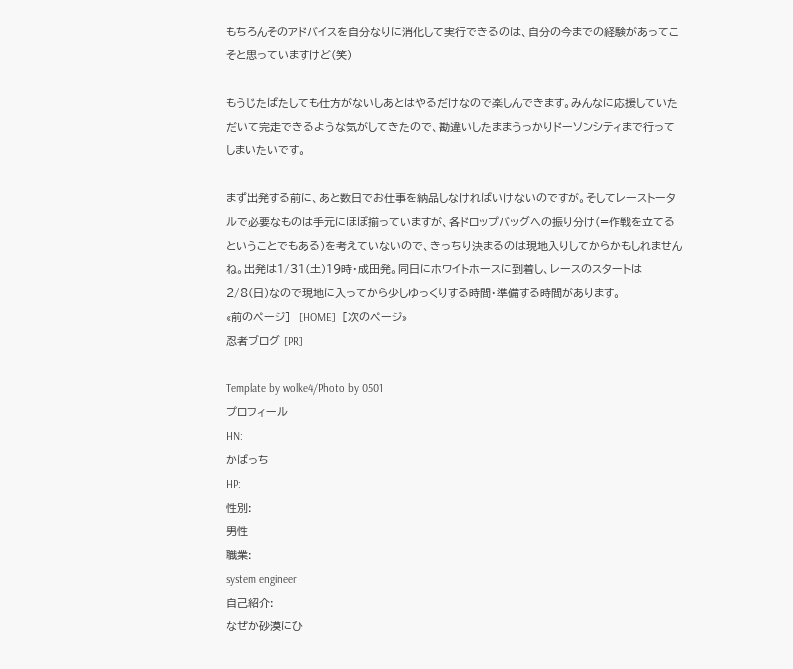もちろんそのアドバイスを自分なりに消化して実行できるのは、自分の今までの経験があってこそと思っていますけど(笑)

もうじたばたしても仕方がないしあとはやるだけなので楽しんできます。みんなに応援していただいて完走できるような気がしてきたので、勘違いしたままうっかりドーソンシティまで行ってしまいたいです。

まず出発する前に、あと数日でお仕事を納品しなければいけないのですが。そしてレーストータルで必要なものは手元にほぼ揃っていますが、各ドロップバッグへの振り分け(=作戦を立てるということでもある)を考えていないので、きっちり決まるのは現地入りしてからかもしれませんね。出発は1/31(土)19時・成田発。同日にホワイトホースに到着し、レースのスタートは2/8(日)なので現地に入ってから少しゆっくりする時間・準備する時間があります。
«前のページ]  [HOME]  [次のページ»
忍者ブログ [PR]

Template by wolke4/Photo by 0501
プロフィール
HN:
かばっち
HP:
性別:
男性
職業:
system engineer
自己紹介:
なぜか砂漠にひ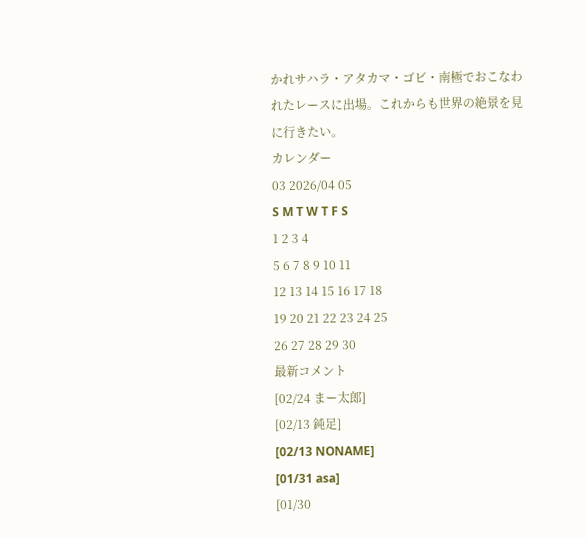かれサハラ・アタカマ・ゴビ・南極でおこなわれたレースに出場。これからも世界の絶景を見に行きたい。
カレンダー
03 2026/04 05
S M T W T F S
1 2 3 4
5 6 7 8 9 10 11
12 13 14 15 16 17 18
19 20 21 22 23 24 25
26 27 28 29 30
最新コメント
[02/24 まー太郎]
[02/13 鈍足]
[02/13 NONAME]
[01/31 asa]
[01/30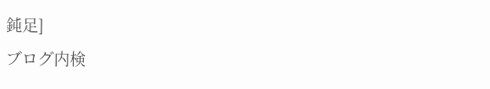鈍足]
ブログ内検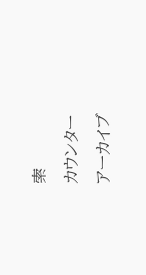索
カウンター
アーカイブ